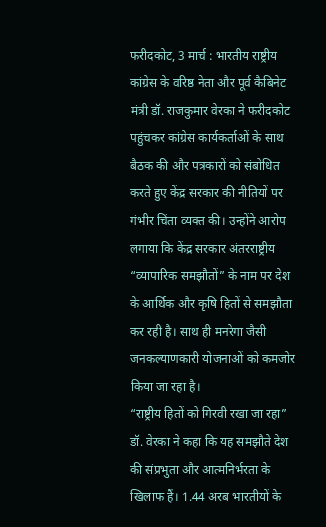फरीदकोट, 3 मार्च : भारतीय राष्ट्रीय कांग्रेस के वरिष्ठ नेता और पूर्व कैबिनेट मंत्री डॉ. राजकुमार वेरका ने फरीदकोट पहुंचकर कांग्रेस कार्यकर्ताओं के साथ बैठक की और पत्रकारों को संबोधित करते हुए केंद्र सरकार की नीतियों पर गंभीर चिंता व्यक्त की। उन्होंने आरोप लगाया कि केंद्र सरकार अंतरराष्ट्रीय “व्यापारिक समझौतों” के नाम पर देश के आर्थिक और कृषि हितों से समझौता कर रही है। साथ ही मनरेगा जैसी जनकल्याणकारी योजनाओं को कमजोर किया जा रहा है।
“राष्ट्रीय हितों को गिरवी रखा जा रहा”
डॉ. वेरका ने कहा कि यह समझौते देश की संप्रभुता और आत्मनिर्भरता के खिलाफ हैं। 1.44 अरब भारतीयों के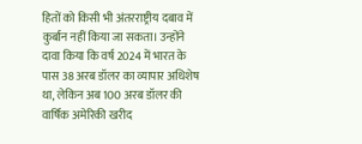हितों को किसी भी अंतरराष्ट्रीय दबाव में कुर्बान नहीं किया जा सकता। उन्होंने दावा किया कि वर्ष 2024 में भारत के पास 38 अरब डॉलर का व्यापार अधिशेष था, लेकिन अब 100 अरब डॉलर की वार्षिक अमेरिकी खरीद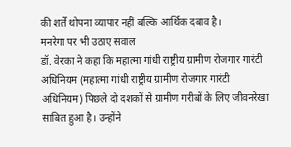की शर्तें थोपना व्यापार नहीं बल्कि आर्थिक दबाव है।
मनरेगा पर भी उठाए सवाल
डॉ. वेरका ने कहा कि महात्मा गांधी राष्ट्रीय ग्रामीण रोजगार गारंटी अधिनियम (महात्मा गांधी राष्ट्रीय ग्रामीण रोजगार गारंटी अधिनियम) पिछले दो दशकों से ग्रामीण गरीबों के लिए जीवनरेखा साबित हुआ है। उन्होंने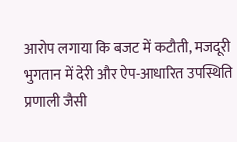आरोप लगाया कि बजट में कटौती, मजदूरी भुगतान में देरी और ऐप-आधारित उपस्थिति प्रणाली जैसी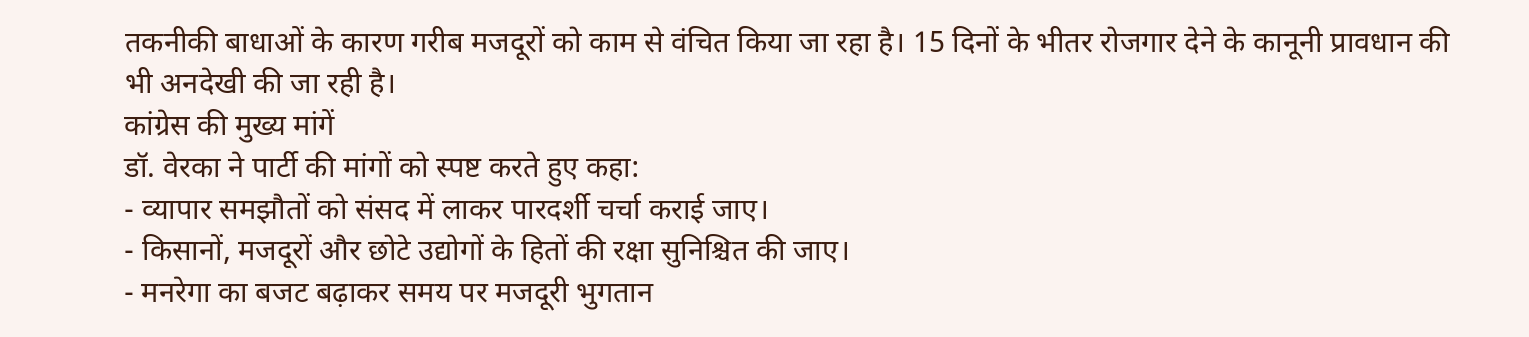तकनीकी बाधाओं के कारण गरीब मजदूरों को काम से वंचित किया जा रहा है। 15 दिनों के भीतर रोजगार देने के कानूनी प्रावधान की भी अनदेखी की जा रही है।
कांग्रेस की मुख्य मांगें
डॉ. वेरका ने पार्टी की मांगों को स्पष्ट करते हुए कहा:
- व्यापार समझौतों को संसद में लाकर पारदर्शी चर्चा कराई जाए।
- किसानों, मजदूरों और छोटे उद्योगों के हितों की रक्षा सुनिश्चित की जाए।
- मनरेगा का बजट बढ़ाकर समय पर मजदूरी भुगतान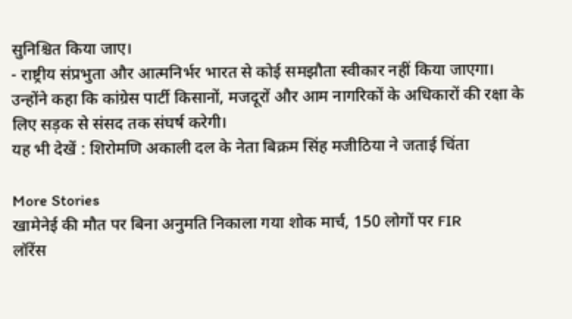सुनिश्चित किया जाए।
- राष्ट्रीय संप्रभुता और आत्मनिर्भर भारत से कोई समझौता स्वीकार नहीं किया जाएगा।
उन्होंने कहा कि कांग्रेस पार्टी किसानों, मजदूरों और आम नागरिकों के अधिकारों की रक्षा के लिए सड़क से संसद तक संघर्ष करेगी।
यह भी देखें : शिरोमणि अकाली दल के नेता बिक्रम सिंह मजीठिया ने जताई चिंता

More Stories
खामेनेई की मौत पर बिना अनुमति निकाला गया शोक मार्च, 150 लोगों पर FIR
लॉरेंस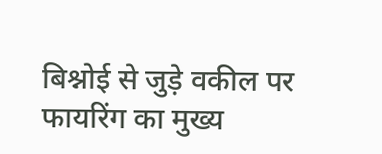बिश्नोई से जुड़े वकील पर फायरिंग का मुख्य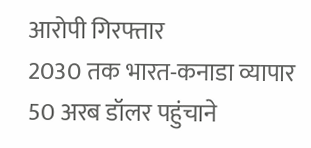आरोपी गिरफ्तार
2030 तक भारत-कनाडा व्यापार 50 अरब डॉलर पहुंचाने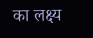का लक्ष्य